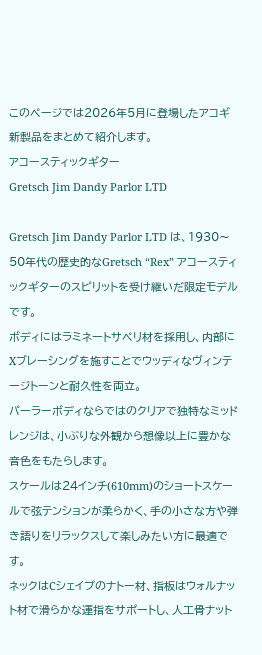このページでは2026年5月に登場したアコギ新製品をまとめて紹介します。
アコースティックギター
Gretsch Jim Dandy Parlor LTD

Gretsch Jim Dandy Parlor LTD は、1930〜50年代の歴史的なGretsch “Rex” アコースティックギターのスピリットを受け継いだ限定モデルです。
ボディにはラミネートサペリ材を採用し、内部にXブレーシングを施すことでウッディなヴィンテージトーンと耐久性を両立。
パーラーボディならではのクリアで独特なミッドレンジは、小ぶりな外観から想像以上に豊かな音色をもたらします。
スケールは24インチ(610mm)のショートスケールで弦テンションが柔らかく、手の小さな方や弾き語りをリラックスして楽しみたい方に最適です。
ネックはCシェイプのナトー材、指板はウォルナット材で滑らかな運指をサポートし、人工骨ナット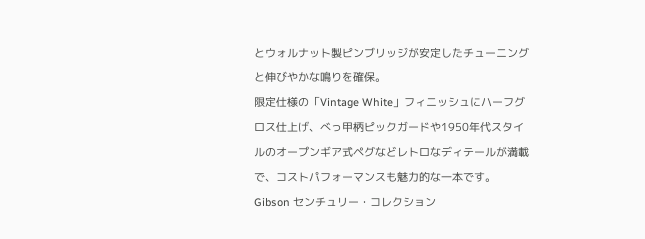とウォルナット製ピンブリッジが安定したチューニングと伸びやかな鳴りを確保。
限定仕様の「Vintage White」フィニッシュにハーフグロス仕上げ、べっ甲柄ピックガードや1950年代スタイルのオープンギア式ペグなどレトロなディテールが満載で、コストパフォーマンスも魅力的な一本です。
Gibson センチュリー・コレクション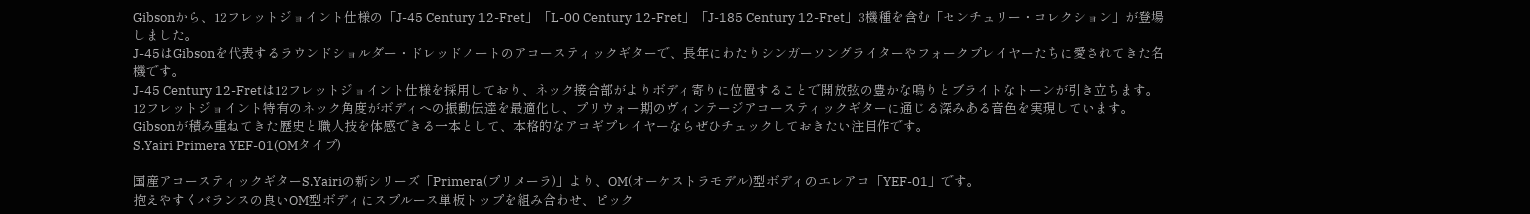Gibsonから、12フレットジョイント仕様の「J-45 Century 12-Fret」「L-00 Century 12-Fret」「J-185 Century 12-Fret」3機種を含む「センチュリー・コレクション」が登場しました。
J-45はGibsonを代表するラウンドショルダー・ドレッドノートのアコースティックギターで、長年にわたりシンガーソングライターやフォークプレイヤーたちに愛されてきた名機です。
J-45 Century 12-Fretは12フレットジョイント仕様を採用しており、ネック接合部がよりボディ寄りに位置することで開放弦の豊かな鳴りとブライトなトーンが引き立ちます。
12フレットジョイント特有のネック角度がボディへの振動伝達を最適化し、プリウォー期のヴィンテージアコースティックギターに通じる深みある音色を実現しています。
Gibsonが積み重ねてきた歴史と職人技を体感できる一本として、本格的なアコギプレイヤーならぜひチェックしておきたい注目作です。
S.Yairi Primera YEF-01(OMタイプ)

国産アコースティックギターS.Yairiの新シリーズ「Primera(プリメーラ)」より、OM(オーケストラモデル)型ボディのエレアコ「YEF-01」です。
抱えやすくバランスの良いOM型ボディにスプルース単板トップを組み合わせ、ピック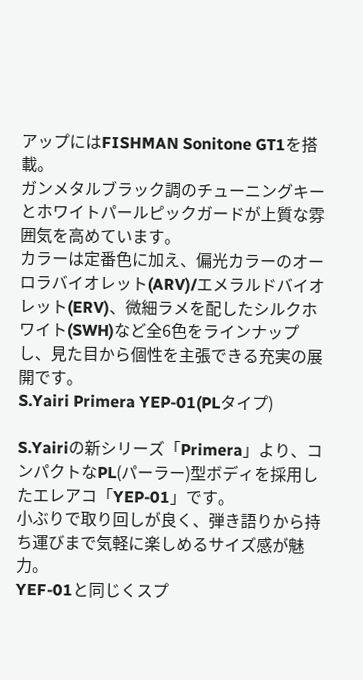アップにはFISHMAN Sonitone GT1を搭載。
ガンメタルブラック調のチューニングキーとホワイトパールピックガードが上質な雰囲気を高めています。
カラーは定番色に加え、偏光カラーのオーロラバイオレット(ARV)/エメラルドバイオレット(ERV)、微細ラメを配したシルクホワイト(SWH)など全6色をラインナップし、見た目から個性を主張できる充実の展開です。
S.Yairi Primera YEP-01(PLタイプ)

S.Yairiの新シリーズ「Primera」より、コンパクトなPL(パーラー)型ボディを採用したエレアコ「YEP-01」です。
小ぶりで取り回しが良く、弾き語りから持ち運びまで気軽に楽しめるサイズ感が魅力。
YEF-01と同じくスプ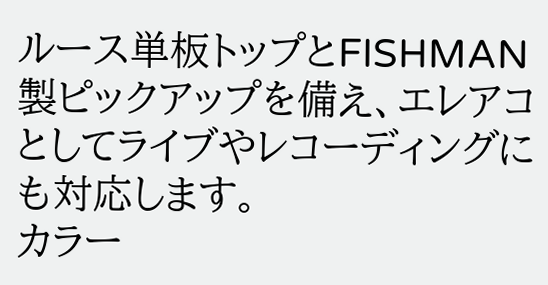ルース単板トップとFISHMAN製ピックアップを備え、エレアコとしてライブやレコーディングにも対応します。
カラー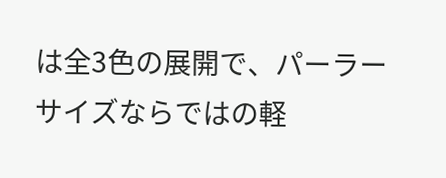は全3色の展開で、パーラーサイズならではの軽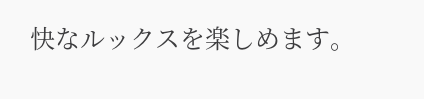快なルックスを楽しめます。